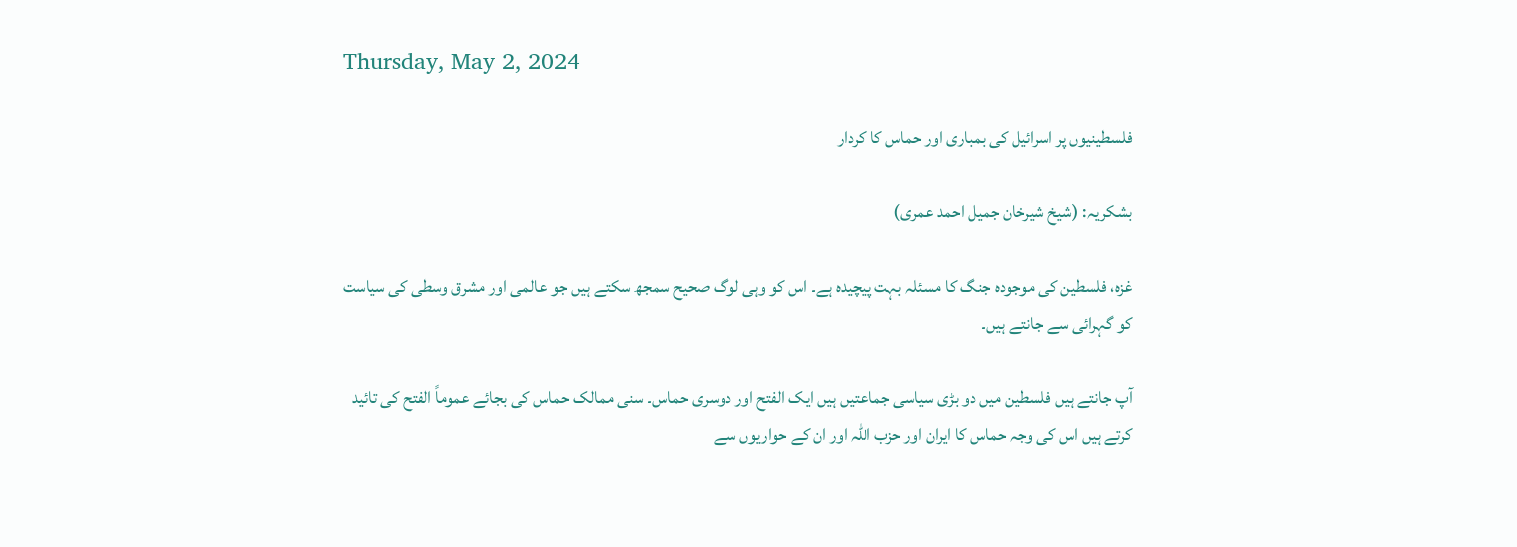Thursday, May 2, 2024

فلسطینیوں پر اسرائیل کی بمباری اور حماس کا کردار

بشکریہ: (شیخ شیرخان جمیل احمد عمری)

غزہ، فلسطین کی موجودہ جنگ کا مسئلہ بہت پیچیدہ ہے۔ اس کو وہی لوگ صحیح سمجھ سکتے ہیں جو عالمی اور مشرق وسطی کی سیاست کو گہرائی سے جانتے ہیں۔

آپ جانتے ہیں فلسطین میں دو بڑی سیاسی جماعتیں ہیں ایک الفتح اور دوسری حماس۔ سنی ممالک حماس کی بجائے عموماً الفتح کی تائید کرتے ہیں اس کی وجہ حماس کا ایران اور حزب اللہ اور ان کے حواریوں سے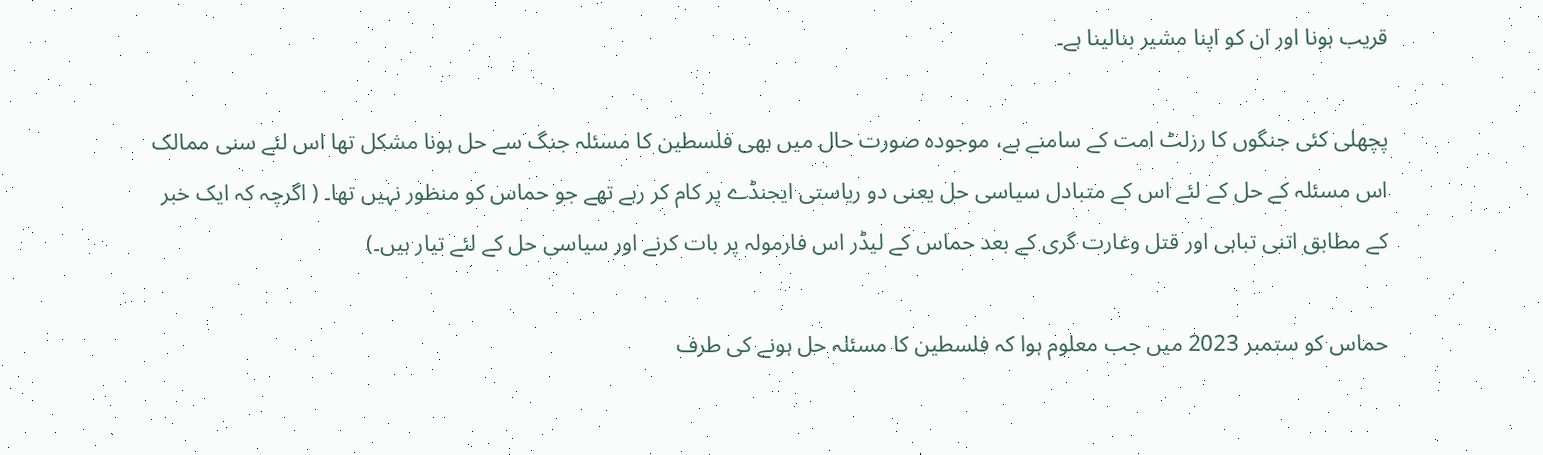قریب ہونا اور ان کو اپنا مشیر بنالینا ہے۔

پچھلی کئی جنگوں کا رزلٹ امت کے سامنے ہے، موجودہ صورت حال میں بھی فلسطین کا مسئلہ جنگ سے حل ہونا مشکل تھا اس لئے سنی ممالک اس مسئلہ کے حل کے لئے اس کے متبادل سیاسی حل یعنی دو ریاستی ایجنڈے پر کام کر رہے تھے جو حماس کو منظور نہیں تھا۔ ( اگرچہ کہ ایک خبر کے مطابق اتنی تباہی اور قتل وغارت گری کے بعد حماس کے لیڈر اس فارمولہ پر بات کرنے اور سیاسی حل کے لئے تیار ہیں۔)

حماس کو ستمبر 2023 میں جب معلوم ہوا کہ فلسطین کا مسئلہ حل ہونے کی طرف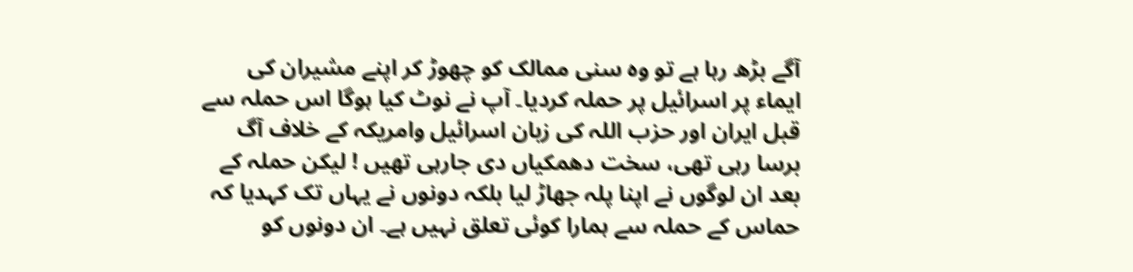آگے بڑھ رہا ہے تو وہ سنی ممالک کو چھوڑ کر اپنے مشیران کی ایماء پر اسرائیل پر حملہ کردیا۔ آپ نے نوٹ کیا ہوگا اس حملہ سے قبل ایران اور حزب اللہ کی زبان اسرائیل وامریکہ کے خلاف آگ برسا رہی تھی، سخت دھمکیاں دی جارہی تھیں ! لیکن حملہ کے بعد ان لوگوں نے اپنا پلہ جھاڑ لیا بلکہ دونوں نے یہاں تک کہدیا کہ حماس کے حملہ سے ہمارا کوئی تعلق نہیں ہے۔ ان دونوں کو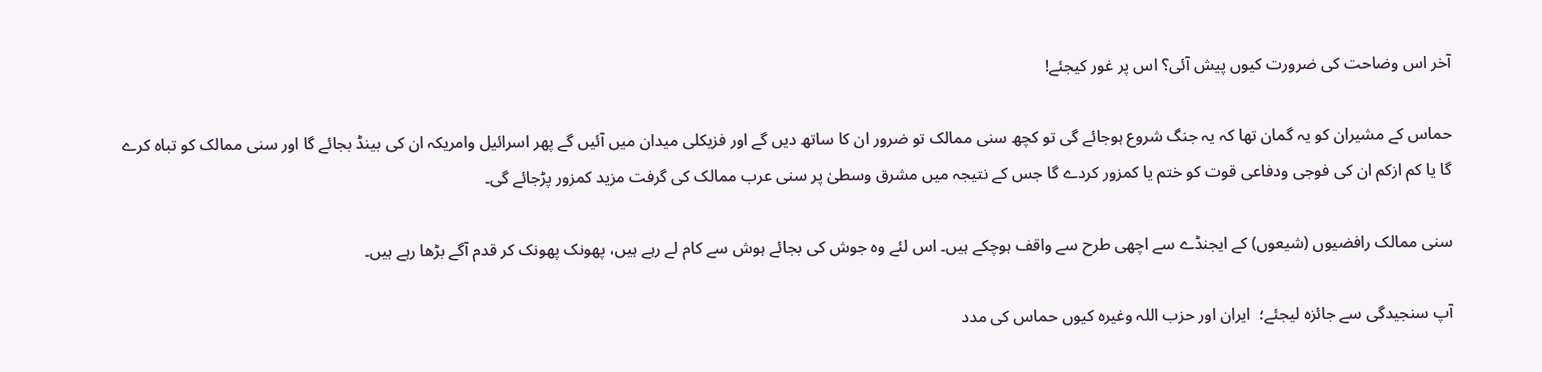آخر اس وضاحت کی ضرورت کیوں پیش آئی؟ اس پر غور کیجئے!

حماس کے مشیران کو یہ گمان تھا کہ یہ جنگ شروع ہوجائے گی تو کچھ سنی ممالک تو ضرور ان کا ساتھ دیں گے اور فزیکلی میدان میں آئیں گے پھر اسرائیل وامریکہ ان کی بینڈ بجائے گا اور سنی ممالک کو تباہ کرے گا یا کم ازکم ان کی فوجی ودفاعی قوت کو ختم یا کمزور کردے گا جس کے نتیجہ میں مشرق وسطیٰ پر سنی عرب ممالک کی گرفت مزید کمزور پڑجائے گی۔

سنی ممالک رافضیوں (شیعوں) کے ایجنڈے سے اچھی طرح سے واقف ہوچکے ہیں۔ اس لئے وہ جوش کی بجائے ہوش سے کام لے رہے ہیں، پھونک پھونک کر قدم آگے بڑھا رہے ہیں۔

آپ سنجیدگی سے جائزہ لیجئے؛  ایران اور حزب اللہ وغیرہ کیوں حماس کی مدد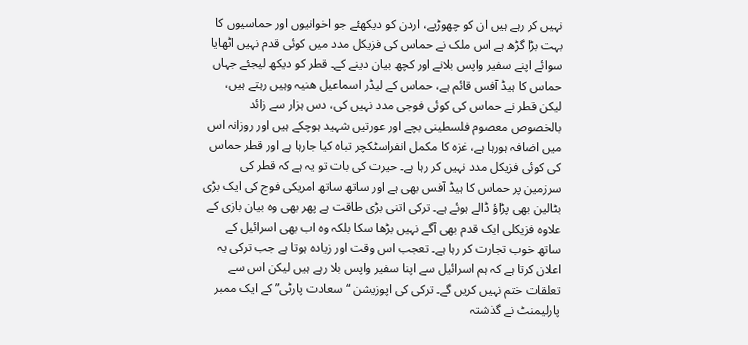نہیں کر رہے ہیں ان کو چھوڑیے، اردن کو دیکھئے جو اخوانیوں اور حماسیوں کا بہت بڑا گڑھ ہے اس ملک نے حماس کی فزیکل مدد میں کوئی قدم نہیں اٹھایا سوائے اپنے سفیر واپس بلانے اور کچھ بیان دینے کے۔ قطر کو دیکھ لیجئے جہاں حماس کا ہیڈ آفس قائم ہے، حماس کے لیڈر اسماعیل ھنیہ وہیں رہتے ہیں، لیکن قطر نے حماس کی کوئی فوجی مدد نہیں کی، دس ہزار سے زائد بالخصوص معصوم فلسطینی بچے اور عورتیں شہید ہوچکے ہیں اور روزانہ اس میں اضافہ ہورہا ہے، غزہ کا مکمل انفراسٹکچر تباہ کیا جارہا ہے اور قطر حماس کی کوئی فزیکل مدد نہیں کر رہا ہے۔ حیرت کی بات تو یہ ہے کہ قطر کی سرزمین پر حماس کا ہیڈ آفس بھی ہے اور ساتھ ساتھ امریکی فوج کی ایک بڑی بٹالین بھی پڑاؤ ڈالے ہوئے ہے۔ ترکی اتنی بڑی طاقت ہے پھر بھی وہ بیان بازی کے علاوہ فزیکلی ایک قدم بھی آگے نہیں بڑھا سکا بلکہ وہ اب بھی اسرائیل کے ساتھ خوب تجارت کر رہا ہے۔ تعجب اس وقت اور زیادہ ہوتا ہے جب ترکی یہ اعلان کرتا ہے کہ ہم اسرائیل سے اپنا سفیر واپس بلا رہے ہیں لیکن اس سے تعلقات ختم نہیں کریں گے۔ ترکی کی اپوزیشن “سعادت پارٹی” کے ایک ممبر پارلیمنٹ نے گذشتہ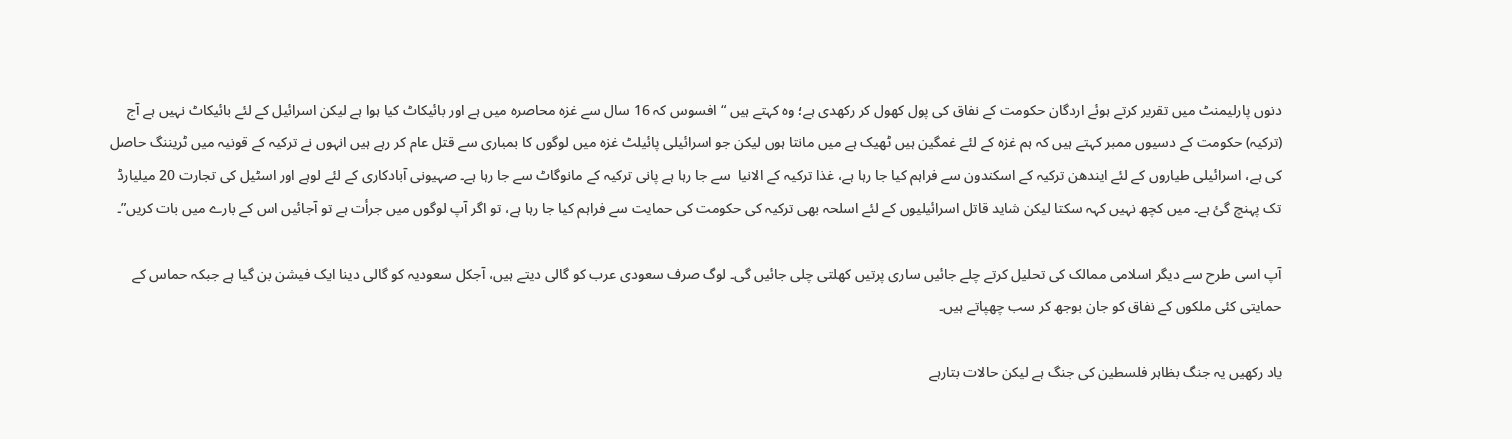دنوں پارلیمنٹ میں تقریر کرتے ہوئے اردگان حکومت کے نفاق کی پول کھول کر رکھدی ہے؛ وہ کہتے ہیں “افسوس کہ 16 سال سے غزہ محاصرہ میں ہے اور بائیکاٹ کیا ہوا ہے لیکن اسرائیل کے لئے بائیکاٹ نہیں ہے آج (ترکیہ) حکومت کے دسیوں ممبر کہتے ہیں کہ ہم غزہ کے لئے غمگین ہیں ٹھیک ہے میں مانتا ہوں لیکن جو اسرائیلی پائیلٹ غزہ میں لوگوں کا بمباری سے قتل عام کر رہے ہیں انہوں نے ترکیہ کے قونیہ میں ٹریننگ حاصل کی ہے، اسرائیلی طیاروں کے لئے ایندھن ترکیہ کے اسکندون سے فراہم کیا جا رہا ہے، غذا ترکیہ کے الانیا  سے جا رہا ہے پانی ترکیہ کے مانوگاٹ سے جا رہا ہے۔ صہیونی آبادکاری کے لئے لوہے اور اسٹیل کی تجارت 20 میلیارڈ تک پہنچ گئ ہے۔ میں کچھ نہیں کہہ سکتا لیکن شاید قاتل اسرائیلیوں کے لئے اسلحہ بھی ترکیہ کی حکومت کی حمایت سے فراہم کیا جا رہا ہے، تو اگر آپ لوگوں میں جرأت ہے تو آجائیں اس کے بارے میں بات کریں”۔

آپ اسی طرح سے دیگر اسلامی ممالک کی تحلیل کرتے چلے جائیں ساری پرتیں کھلتی چلی جائیں گی۔ لوگ صرف سعودی عرب کو گالی دیتے ہیں، آجکل سعودیہ کو گالی دینا ایک فیشن بن گیا ہے جبکہ حماس کے حمایتی کئی ملکوں کے نفاق کو جان بوجھ کر سب چھپاتے ہیں۔

یاد رکھیں یہ جنگ بظاہر فلسطین کی جنگ ہے لیکن حالات بتارہے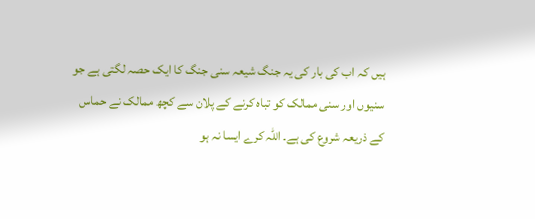ہیں کہ اب کی بار کی یہ جنگ شیعہ سنی جنگ کا ایک حصہ لگتی ہے جو سنیوں اور سنی ممالک کو تباہ کرنے کے پلان سے کچھ ممالک نے حماس کے ذریعہ شروع کی ہے۔ اللہ کرے ایسا نہ ہو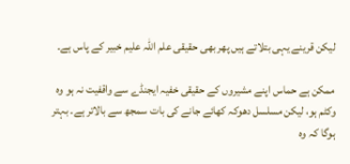لیکن قرینے یہی بتلاتے ہیں پھر بھی حقیقی علم اللہ علیم خبیر کے پاس ہے۔

ممکن ہے حماس اپنے مشیروں کے حقیقی خفیہ ایجنڈے سے واقفیت نہ ہو وہ وکٹم ہو، لیکن مسلسل دھوکہ کھائے جانے کی بات سمجھ سے بالاتر ہے۔ بہتر ہوگا کہ وہ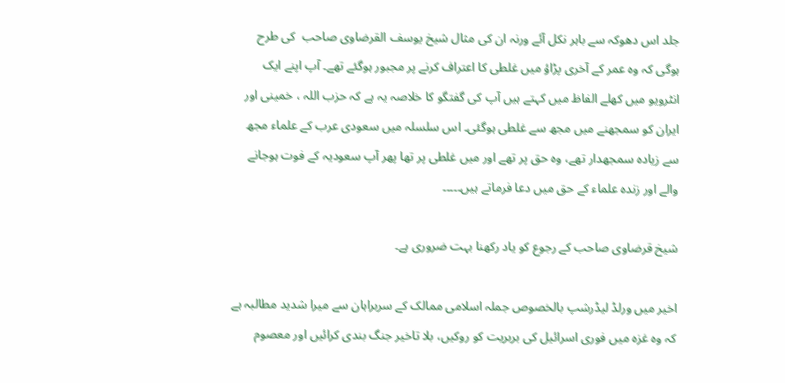جلد اس دھوکہ سے باہر نکل آئے ورنہ ان کی مثال شیخ یوسف القرضاوی صاحب  کی طرح ہوگی کہ وہ عمر کے آخری پڑاؤ میں غلطی کا اعتراف کرنے پر مجبور ہوگئے تھے۔ آپ اپنے ایک انٹرویو میں کھلے الفاظ میں کہتے ہیں آپ کی گفتگو کا خلاصہ یہ ہے کہ حزب اللہ ، خمینی اور ایران کو سمجھنے میں مجھ سے غلطی ہوگئی۔ اس سلسلہ میں سعودی عرب کے علماء مجھ سے زیادہ سمجھدار تھے، وہ حق پر تھے اور میں غلطی پر تھا پھر آپ سعودیہ کے فوت ہوجانے والے اور زندہ علماء کے حق میں دعا فرماتے ہیں۔۔۔۔۔

شیخ قرضاوی صاحب کے رجوع کو یاد رکھنا بہت ضروری ہے۔

اخیر میں ورلڈ لیڈرشپ بالخصوص جملہ اسلامی ممالک کے سربراہان سے میرا شدید مطالبہ ہے کہ وہ غزہ میں فوری اسرائیل کی بربریت کو روکیں، بلا تاخیر جنگ بندی کرائیں اور معصوم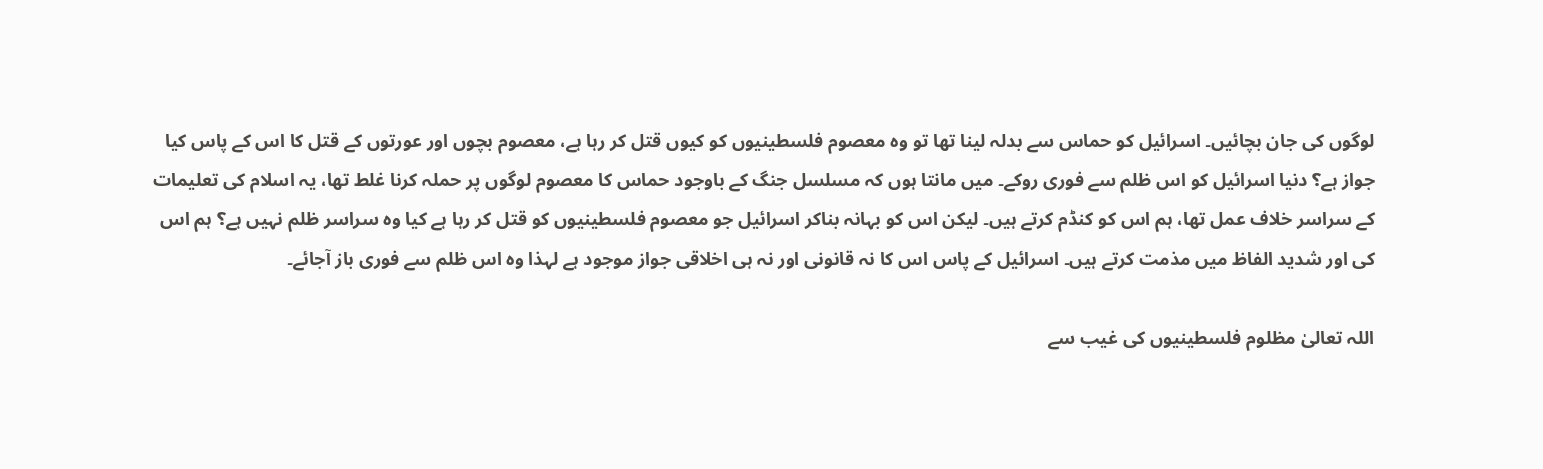لوگوں کی جان بچائیں۔ اسرائیل کو حماس سے بدلہ لینا تھا تو وہ معصوم فلسطینیوں کو کیوں قتل کر رہا ہے، معصوم بچوں اور عورتوں کے قتل کا اس کے پاس کیا جواز ہے؟ دنیا اسرائیل کو اس ظلم سے فوری روکے۔ میں مانتا ہوں کہ مسلسل جنگ کے باوجود حماس کا معصوم لوگوں پر حملہ کرنا غلط تھا، یہ اسلام کی تعلیمات کے سراسر خلاف عمل تھا، ہم اس کو کنڈم کرتے ہیں۔ لیکن اس کو بہانہ بناکر اسرائیل جو معصوم فلسطینیوں کو قتل کر رہا ہے کیا وہ سراسر ظلم نہیں ہے؟ ہم اس کی اور شدید الفاظ میں مذمت کرتے ہیں۔ اسرائیل کے پاس اس کا نہ قانونی اور نہ ہی اخلاقی جواز موجود ہے لہذا وہ اس ظلم سے فوری باز آجائے۔

اللہ تعالیٰ مظلوم فلسطینیوں کی غیب سے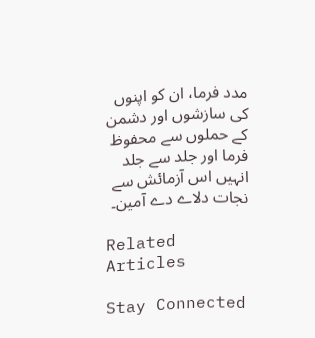مدد فرما، ان کو اپنوں کی سازشوں اور دشمن کے حملوں سے محفوظ فرما اور جلد سے جلد انہیں اس آزمائش سے نجات دلاے دے آمین۔

Related Articles

Stay Connected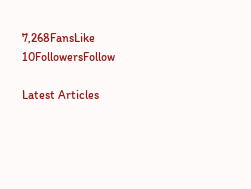7,268FansLike
10FollowersFollow

Latest Articles